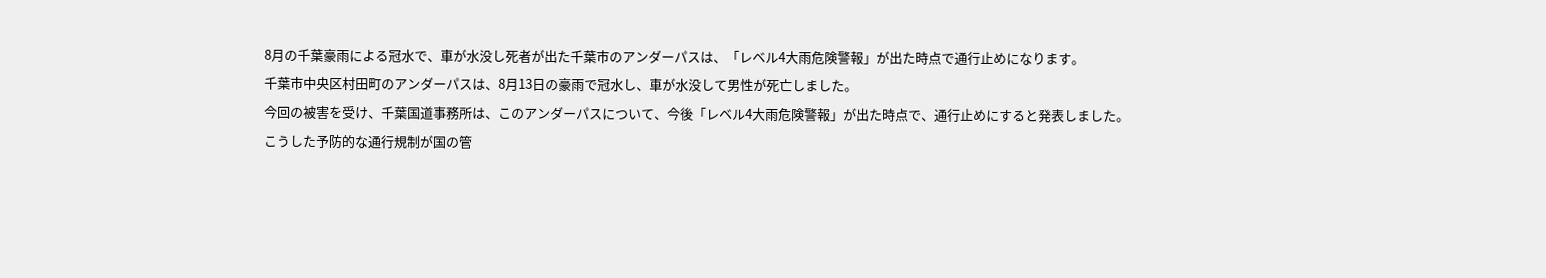8月の千葉豪雨による冠水で、車が水没し死者が出た千葉市のアンダーパスは、「レベル4大雨危険警報」が出た時点で通行止めになります。
千葉市中央区村田町のアンダーパスは、8月13日の豪雨で冠水し、車が水没して男性が死亡しました。
今回の被害を受け、千葉国道事務所は、このアンダーパスについて、今後「レベル4大雨危険警報」が出た時点で、通行止めにすると発表しました。
こうした予防的な通行規制が国の管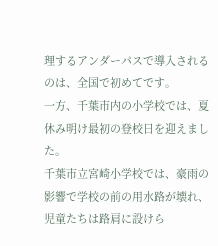理するアンダーパスで導入されるのは、全国で初めてです。
一方、千葉市内の小学校では、夏休み明け最初の登校日を迎えました。
千葉市立宮崎小学校では、豪雨の影響で学校の前の用水路が壊れ、児童たちは路肩に設けら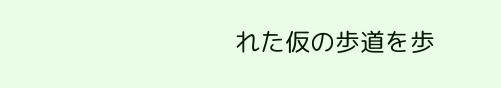れた仮の歩道を歩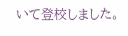いて登校しました。